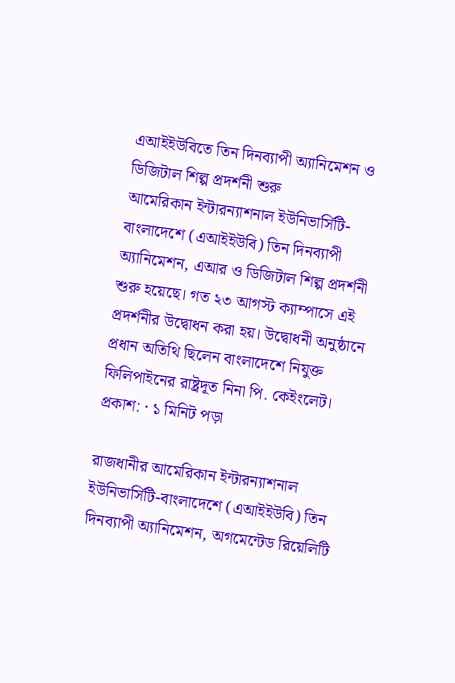এআইইউবিতে তিন দিনব্যাপী অ্যানিমেশন ও ডিজিটাল শিল্প প্রদর্শনী শুরু
আমেরিকান ইন্টারন্যাশনাল ইউনিভার্সিটি-বাংলাদেশে (এআইইউবি) তিন দিনব্যাপী অ্যানিমেশন, এআর ও ডিজিটাল শিল্প প্রদর্শনী শুরু হয়েছে। গত ২৩ আগস্ট ক্যাম্পাসে এই প্রদর্শনীর উদ্বোধন করা হয়। উদ্বোধনী অনুষ্ঠানে প্রধান অতিথি ছিলেন বাংলাদেশে নিযুক্ত ফিলিপাইনের রাষ্ট্রদূত নিনা পি. কেইংলেট।
প্রকাশ: · ১ মিনিট পড়া

রাজধানীর আমেরিকান ইন্টারন্যাশনাল ইউনিভার্সিটি-বাংলাদেশে (এআইইউবি) তিন দিনব্যাপী অ্যানিমেশন, অগমেন্টেড রিয়েলিটি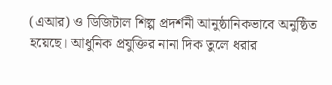(এআর) ও ডিজিটাল শিল্প প্রদর্শনী আনুষ্ঠানিকভাবে অনুষ্ঠিত হয়েছে। আধুনিক প্রযুক্তির নানা দিক তুলে ধরার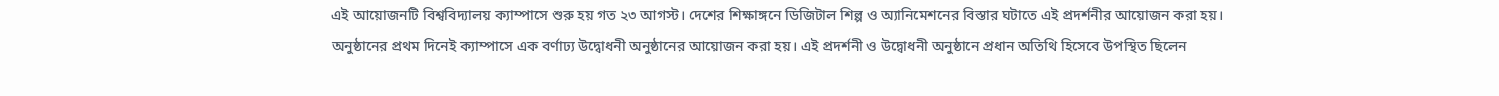এই আয়োজনটি বিশ্ববিদ্যালয় ক্যাম্পাসে শুরু হয় গত ২৩ আগস্ট। দেশের শিক্ষাঙ্গনে ডিজিটাল শিল্প ও অ্যানিমেশনের বিস্তার ঘটাতে এই প্রদর্শনীর আয়োজন করা হয়।
অনুষ্ঠানের প্রথম দিনেই ক্যাম্পাসে এক বর্ণাঢ্য উদ্বোধনী অনুষ্ঠানের আয়োজন করা হয়। এই প্রদর্শনী ও উদ্বোধনী অনুষ্ঠানে প্রধান অতিথি হিসেবে উপস্থিত ছিলেন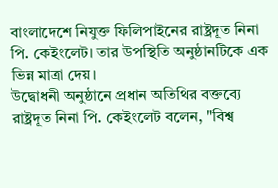বাংলাদেশে নিযুক্ত ফিলিপাইনের রাষ্ট্রদূত নিনা পি. কেইংলেট। তার উপস্থিতি অনুষ্ঠানটিকে এক ভিন্ন মাত্রা দেয়।
উদ্বোধনী অনুষ্ঠানে প্রধান অতিথির বক্তব্যে রাষ্ট্রদূত নিনা পি. কেইংলেট বলেন, "বিশ্ব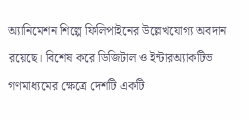অ্যানিমেশন শিল্পে ফিলিপাইনের উল্লেখযোগ্য অবদান রয়েছে। বিশেষ করে ডিজিটাল ও ইন্টারঅ্যাকটিভ গণমাধ্যমের ক্ষেত্রে দেশটি একটি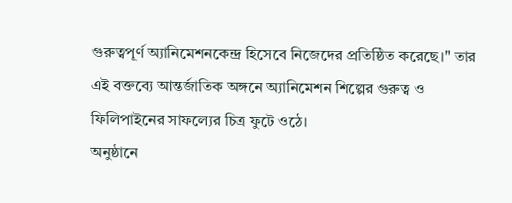গুরুত্বপূর্ণ অ্যানিমেশনকেন্দ্র হিসেবে নিজেদের প্রতিষ্ঠিত করেছে।" তার এই বক্তব্যে আন্তর্জাতিক অঙ্গনে অ্যানিমেশন শিল্পের গুরুত্ব ও ফিলিপাইনের সাফল্যের চিত্র ফুটে ওঠে।
অনুষ্ঠানে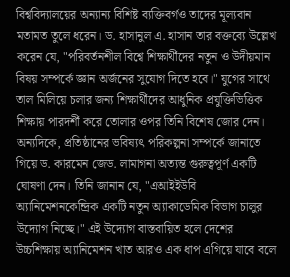বিশ্ববিদ্যালয়ের অন্যান্য বিশিষ্ট ব্যক্তিবর্গও তাদের মূল্যবান মতামত তুলে ধরেন। ড. হাসানুল এ. হাসান তার বক্তব্যে উল্লেখ করেন যে, "পরিবর্তনশীল বিশ্বে শিক্ষার্থীদের নতুন ও উদীয়মান বিষয় সম্পর্কে জ্ঞান অর্জনের সুযোগ দিতে হবে।" যুগের সাথে তাল মিলিয়ে চলার জন্য শিক্ষার্থীদের আধুনিক প্রযুক্তিভিত্তিক শিক্ষায় পারদর্শী করে তোলার ওপর তিনি বিশেষ জোর দেন।
অন্যদিকে, প্রতিষ্ঠানের ভবিষ্যৎ পরিকল্পনা সম্পর্কে জানাতে গিয়ে ড. কারমেন জেড. লামাগনা অত্যন্ত গুরুত্বপূর্ণ একটি ঘোষণা দেন। তিনি জানান যে, "এআইইউবি অ্যানিমেশনকেন্দ্রিক একটি নতুন অ্যাকাডেমিক বিভাগ চালুর উদ্যোগ নিচ্ছে।" এই উদ্যোগ বাস্তবায়িত হলে দেশের উচ্চশিক্ষায় অ্যানিমেশন খাত আরও এক ধাপ এগিয়ে যাবে বলে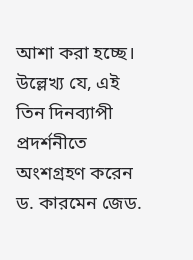আশা করা হচ্ছে।
উল্লেখ্য যে, এই তিন দিনব্যাপী প্রদর্শনীতে অংশগ্রহণ করেন ড. কারমেন জেড.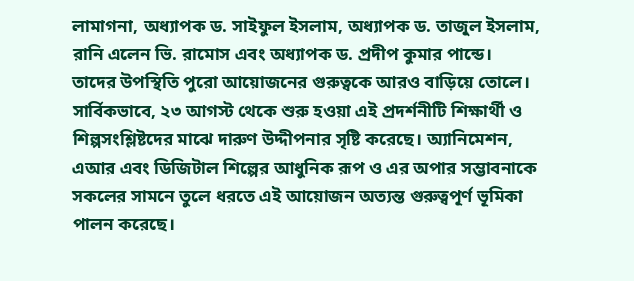লামাগনা, অধ্যাপক ড. সাইফুল ইসলাম, অধ্যাপক ড. তাজুল ইসলাম, রানি এলেন ভি. রামোস এবং অধ্যাপক ড. প্রদীপ কুমার পান্ডে। তাদের উপস্থিতি পুরো আয়োজনের গুরুত্বকে আরও বাড়িয়ে তোলে।
সার্বিকভাবে, ২৩ আগস্ট থেকে শুরু হওয়া এই প্রদর্শনীটি শিক্ষার্থী ও শিল্পসংশ্লিষ্টদের মাঝে দারুণ উদ্দীপনার সৃষ্টি করেছে। অ্যানিমেশন, এআর এবং ডিজিটাল শিল্পের আধুনিক রূপ ও এর অপার সম্ভাবনাকে সকলের সামনে তুলে ধরতে এই আয়োজন অত্যন্ত গুরুত্বপূর্ণ ভূমিকা পালন করেছে।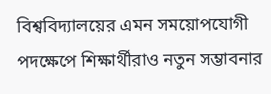বিশ্ববিদ্যালয়ের এমন সময়োপযোগী পদক্ষেপে শিক্ষার্থীরাও নতুন সম্ভাবনার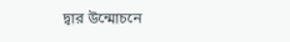দ্বার উন্মোচনে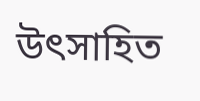উৎসাহিত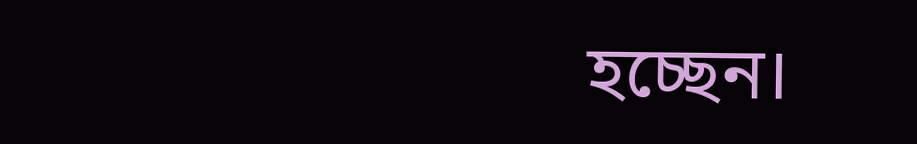হচ্ছেন।